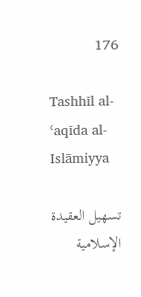176

Tashhīl al-ʿaqīda al-Islāmiyya

تسهيل العقيدة الإسلامية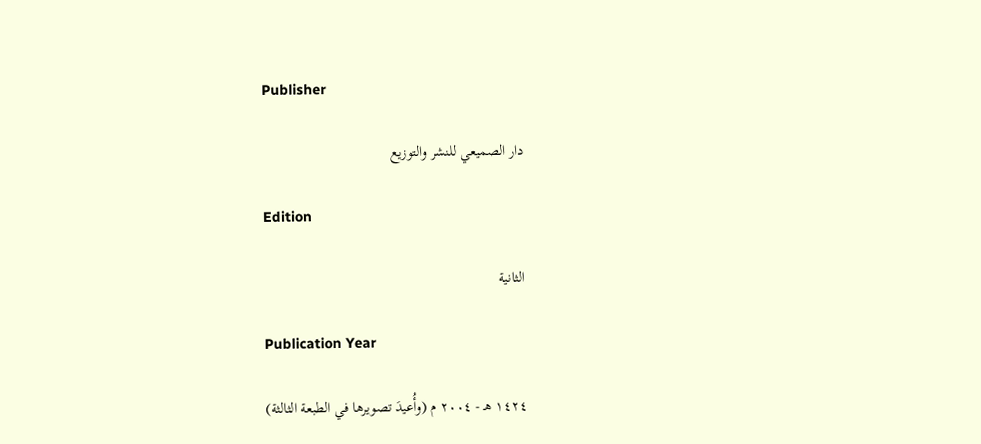Publisher

دار الصميعي للنشر والتوزيع

Edition

الثانية

Publication Year

١٤٢٤ هـ - ٢٠٠٤ م (وأُعيدَ تصويرها في الطبعة الثالثة)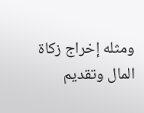ومثله إخراج زكاة المال وتقديم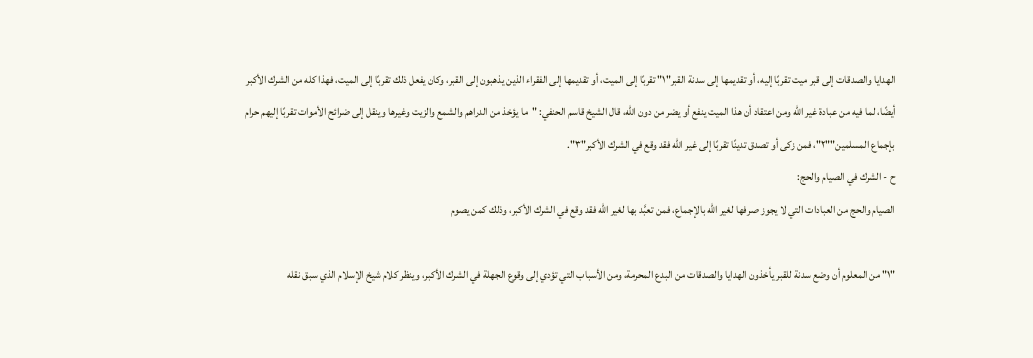الهدايا والصدقات إلى قبر ميت تقربًا إليه، أو تقديمها إلى سدنة القبر"١" تقربًا إلى الميت، أو تقديمها إلى الفقراء الذين يذهبون إلى القبر، وكان يفعل ذلك تقربًا إلى الميت، فهذا كله من الشرك الأكبر أيضًا، لما فيه من عبادة غير الله ومن اعتقاد أن هذا الميت ينفع أو يضر من دون الله، قال الشيخ قاسم الحنفي: "ما يؤخذ من الدراهم والشمع والزيت وغيرها وينقل إلى ضرائح الأموات تقربًا إليهم حرام بإجماع المسلمين""٢"، فمن زكى أو تصدق تدينًا تقربًا إلى غير الله فقد وقع في الشرك الأكبر"٣".
ح - الشرك في الصيام والحج:
الصيام والحج من العبادات التي لا يجوز صرفها لغير الله بالإجماع، فمن تعبَّد بها لغير الله فقد وقع في الشرك الأكبر، وذلك كمن يصوم

"١" من المعلوم أن وضع سدنة للقبر يأخذون الهدايا والصدقات من البدع المحرمة، ومن الأسباب التي تؤدي إلى وقوع الجهلة في الشرك الأكبر، وينظر كلام شيخ الإسلام الذي سبق نقله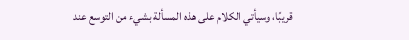قريبًا، وسيأتي الكلام على هذه المسألة بشيء من التوسع عند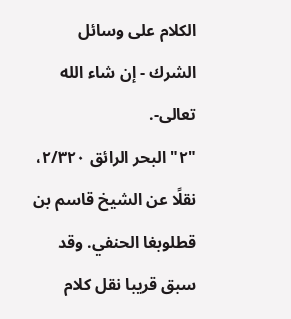الكلام على وسائل الشرك - إن شاء الله تعالى-.
"٢" البحر الرائق ٢/٣٢٠، نقلًا عن الشيخ قاسم بن قطلوبغا الحنفي. وقد سبق قريبا نقل كلام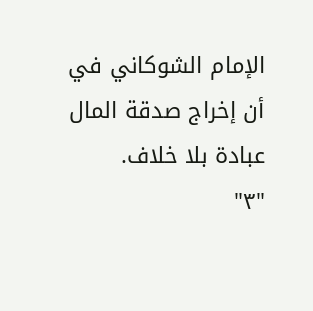الإمام الشوكاني في أن إخراج صدقة المال عبادة بلا خلاف.
"٣"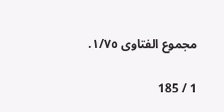مجموع الفتاوى ١/٧٥.

1 / 185